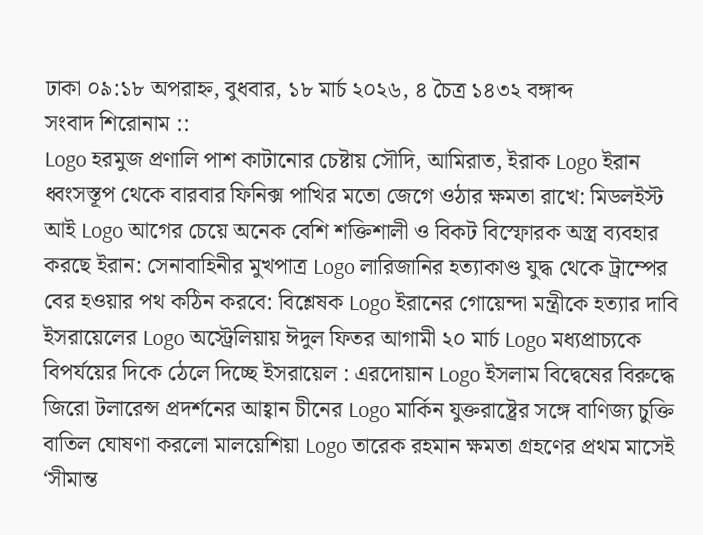ঢাকা ০৯:১৮ অপরাহ্ন, বুধবার, ১৮ মার্চ ২০২৬, ৪ চৈত্র ১৪৩২ বঙ্গাব্দ
সংবাদ শিরোনাম ::
Logo হরমুজ প্রণালি পাশ কাটানোর চেষ্টায় সৌদি, আমিরাত, ইরাক Logo ইরান ধ্বংসস্তূপ থেকে বারবার ফিনিক্স পাখির মতো জেগে ওঠার ক্ষমতা রাখে: মিডলইস্ট আই Logo আগের চেয়ে অনেক বেশি শক্তিশালী ও বিকট বিস্ফোরক অস্ত্র ব্যবহার করছে ইরান: সেনাবাহিনীর মুখপাত্র Logo লারিজানির হত্যাকাণ্ড যুদ্ধ থেকে ট্রাম্পের বের হওয়ার পথ কঠিন করবে: বিশ্লেষক Logo ইরানের গোয়েন্দা মন্ত্রীকে হত্যার দাবি ইসরায়েলের Logo অস্ট্রেলিয়ায় ঈদুল ফিতর আগামী ২০ মার্চ Logo মধ্যপ্রাচ্যকে বিপর্যয়ের দিকে ঠেলে দিচ্ছে ইসরায়েল : এরদোয়ান Logo ইসলাম বিদ্বেষের বিরুদ্ধে জিরো টলারেন্স প্রদর্শনের আহ্বান চীনের Logo মার্কিন যুক্তরাষ্ট্রের সঙ্গে বাণিজ্য চুক্তি বাতিল ঘোষণা করলো মালয়েশিয়া Logo তারেক রহমান ক্ষমতা গ্রহণের প্রথম মাসেই ‘সীমান্ত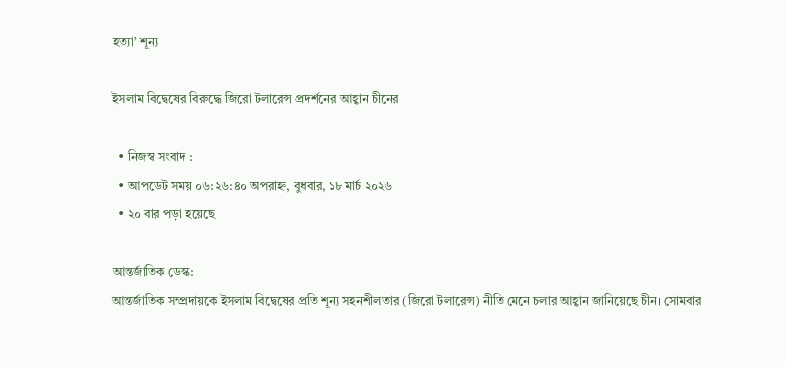হত্যা’ শূন্য

ইসলাম বিদ্বেষের বিরুদ্ধে জিরো টলারেন্স প্রদর্শনের আহ্বান চীনের

  • নিজস্ব সংবাদ :
  • আপডেট সময় ০৬:২৬:৪০ অপরাহ্ন, বুধবার, ১৮ মার্চ ২০২৬
  • ২০ বার পড়া হয়েছে

আন্তর্জাতিক ডেস্ক:
আন্তর্জাতিক সম্প্রদায়কে ইসলাম বিদ্বেষের প্রতি শূন্য সহনশীলতার (জিরো টলারেন্স) নীতি মেনে চলার আহ্বান জানিয়েছে চীন। সোমবার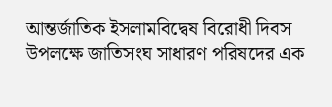আন্তর্জাতিক ইসলামবিদ্বেষ বিরোধী দিবস উপলক্ষে জাতিসংঘ সাধারণ পরিষদের এক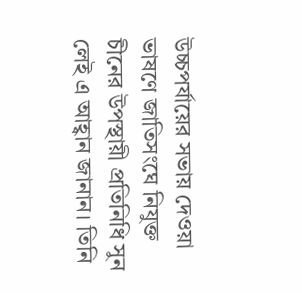উচ্চপর্যায়ের সভায় দেওয়া ভাষণে জাতিসংঘে নিযুক্ত চীনের উপস্থায়ী প্রতিনিধি সুন লেই এ আহ্বান জানান। তিনি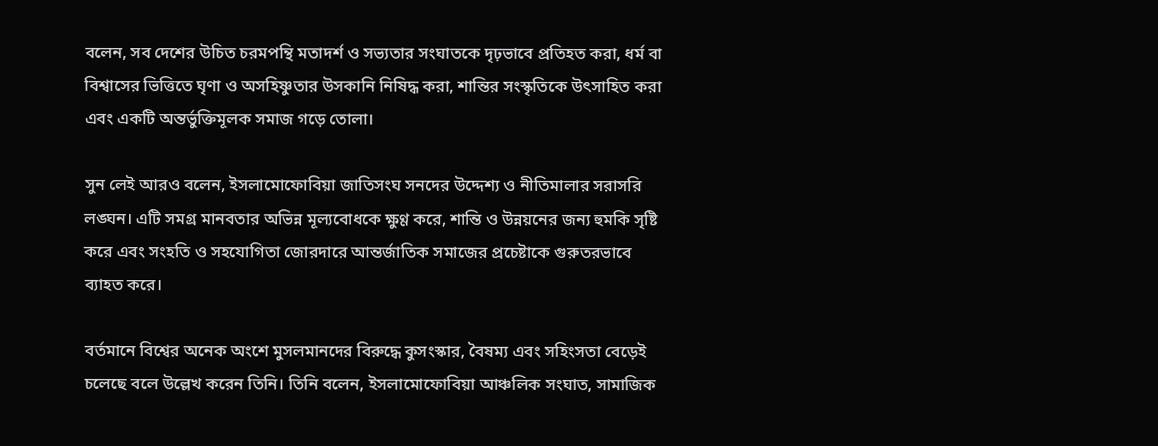বলেন, সব দেশের উচিত চরমপন্থি মতাদর্শ ও সভ্যতার সংঘাতকে দৃঢ়ভাবে প্রতিহত করা, ধর্ম বা বিশ্বাসের ভিত্তিতে ঘৃণা ও অসহিষ্ণুতার উসকানি নিষিদ্ধ করা, শান্তির সংস্কৃতিকে উৎসাহিত করা এবং একটি অন্তর্ভুক্তিমূলক সমাজ গড়ে তোলা।

সুন লেই আরও বলেন, ইসলামোফোবিয়া জাতিসংঘ সনদের উদ্দেশ্য ও নীতিমালার সরাসরি লঙ্ঘন। এটি সমগ্র মানবতার অভিন্ন মূল্যবোধকে ক্ষুণ্ণ করে, শান্তি ও উন্নয়নের জন্য হুমকি সৃষ্টি করে এবং সংহতি ও সহযোগিতা জোরদারে আন্তর্জাতিক সমাজের প্রচেষ্টাকে গুরুতরভাবে ব্যাহত করে।

বর্তমানে বিশ্বের অনেক অংশে মুসলমানদের বিরুদ্ধে কুসংস্কার, বৈষম্য এবং সহিংসতা বেড়েই চলেছে বলে উল্লেখ করেন তিনি। তিনি বলেন, ইসলামোফোবিয়া আঞ্চলিক সংঘাত, সামাজিক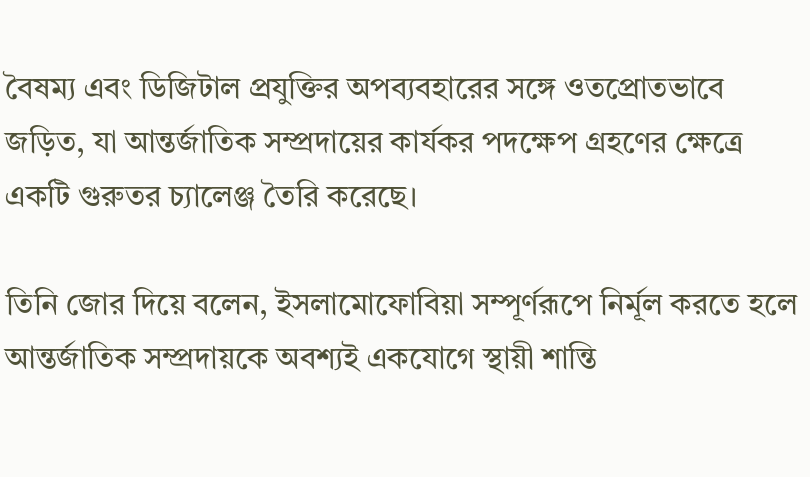বৈষম্য এবং ডিজিটাল প্রযুক্তির অপব্যবহারের সঙ্গে ওতপ্রোতভাবে জড়িত, যা আন্তর্জাতিক সম্প্রদায়ের কার্যকর পদক্ষেপ গ্রহণের ক্ষেত্রে একটি গুরুতর চ্যালেঞ্জ তৈরি করেছে।

তিনি জোর দিয়ে বলেন, ইসলামোফোবিয়া সম্পূর্ণরূপে নির্মূল করতে হলে আন্তর্জাতিক সম্প্রদায়কে অবশ্যই একযোগে স্থায়ী শান্তি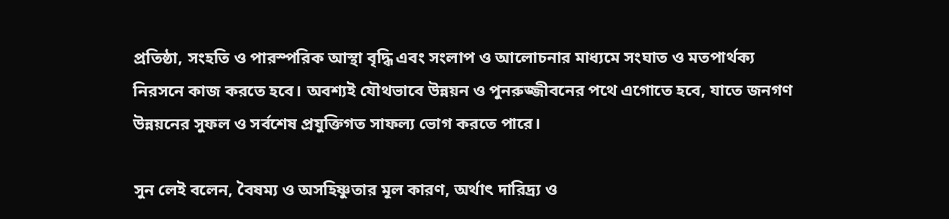প্রতিষ্ঠা, সংহতি ও পারস্পরিক আস্থা বৃদ্ধি এবং সংলাপ ও আলোচনার মাধ্যমে সংঘাত ও মতপার্থক্য নিরসনে কাজ করতে হবে। অবশ্যই যৌথভাবে উন্নয়ন ও পুনরুজ্জীবনের পথে এগোতে হবে, যাতে জনগণ উন্নয়নের সুফল ও সর্বশেষ প্রযুক্তিগত সাফল্য ভোগ করতে পারে।

সুন লেই বলেন, বৈষম্য ও অসহিষ্ণুতার মূল কারণ, অর্থাৎ দারিদ্র্য ও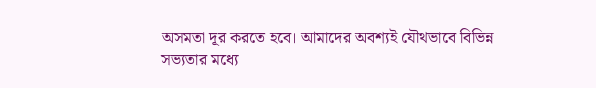অসমতা দূর করতে হবে। আমাদের অবশ্যই যৌথভাবে বিভিন্ন সভ্যতার মধ্যে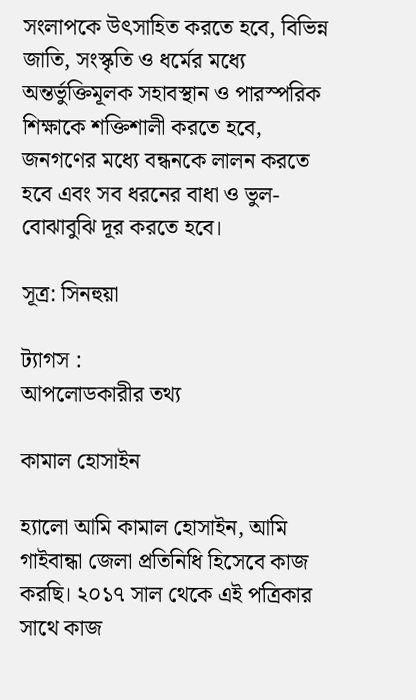সংলাপকে উৎসাহিত করতে হবে, বিভিন্ন জাতি, সংস্কৃতি ও ধর্মের মধ্যে অন্তর্ভুক্তিমূলক সহাবস্থান ও পারস্পরিক শিক্ষাকে শক্তিশালী করতে হবে, জনগণের মধ্যে বন্ধনকে লালন করতে হবে এবং সব ধরনের বাধা ও ভুল-বোঝাবুঝি দূর করতে হবে।

সূত্র: সিনহুয়া

ট্যাগস :
আপলোডকারীর তথ্য

কামাল হোসাইন

হ্যালো আমি কামাল হোসাইন, আমি গাইবান্ধা জেলা প্রতিনিধি হিসেবে কাজ করছি। ২০১৭ সাল থেকে এই পত্রিকার সাথে কাজ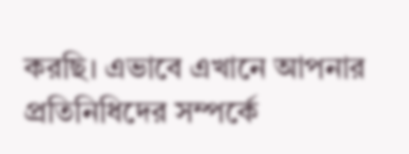করছি। এভাবে এখানে আপনার প্রতিনিধিদের সম্পর্কে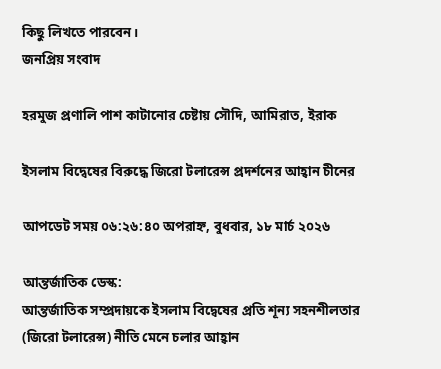কিছু লিখতে পারবেন।
জনপ্রিয় সংবাদ

হরমুজ প্রণালি পাশ কাটানোর চেষ্টায় সৌদি, আমিরাত, ইরাক

ইসলাম বিদ্বেষের বিরুদ্ধে জিরো টলারেন্স প্রদর্শনের আহ্বান চীনের

আপডেট সময় ০৬:২৬:৪০ অপরাহ্ন, বুধবার, ১৮ মার্চ ২০২৬

আন্তর্জাতিক ডেস্ক:
আন্তর্জাতিক সম্প্রদায়কে ইসলাম বিদ্বেষের প্রতি শূন্য সহনশীলতার (জিরো টলারেন্স) নীতি মেনে চলার আহ্বান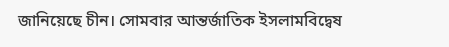জানিয়েছে চীন। সোমবার আন্তর্জাতিক ইসলামবিদ্বেষ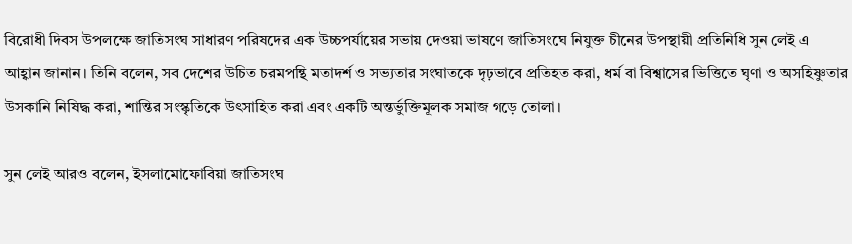বিরোধী দিবস উপলক্ষে জাতিসংঘ সাধারণ পরিষদের এক উচ্চপর্যায়ের সভায় দেওয়া ভাষণে জাতিসংঘে নিযুক্ত চীনের উপস্থায়ী প্রতিনিধি সুন লেই এ আহ্বান জানান। তিনি বলেন, সব দেশের উচিত চরমপন্থি মতাদর্শ ও সভ্যতার সংঘাতকে দৃঢ়ভাবে প্রতিহত করা, ধর্ম বা বিশ্বাসের ভিত্তিতে ঘৃণা ও অসহিষ্ণুতার উসকানি নিষিদ্ধ করা, শান্তির সংস্কৃতিকে উৎসাহিত করা এবং একটি অন্তর্ভুক্তিমূলক সমাজ গড়ে তোলা।

সুন লেই আরও বলেন, ইসলামোফোবিয়া জাতিসংঘ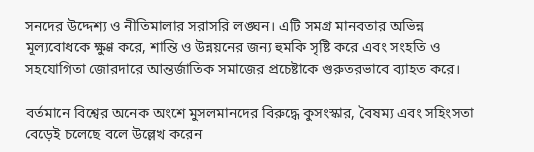সনদের উদ্দেশ্য ও নীতিমালার সরাসরি লঙ্ঘন। এটি সমগ্র মানবতার অভিন্ন মূল্যবোধকে ক্ষুণ্ণ করে, শান্তি ও উন্নয়নের জন্য হুমকি সৃষ্টি করে এবং সংহতি ও সহযোগিতা জোরদারে আন্তর্জাতিক সমাজের প্রচেষ্টাকে গুরুতরভাবে ব্যাহত করে।

বর্তমানে বিশ্বের অনেক অংশে মুসলমানদের বিরুদ্ধে কুসংস্কার, বৈষম্য এবং সহিংসতা বেড়েই চলেছে বলে উল্লেখ করেন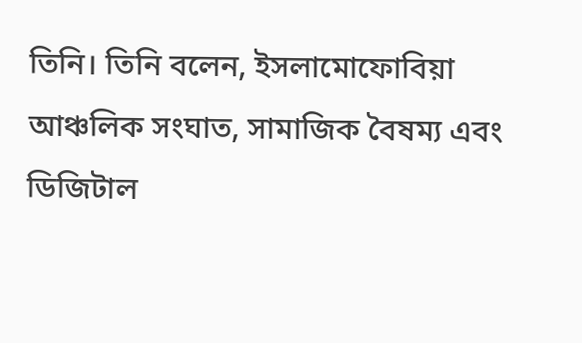তিনি। তিনি বলেন, ইসলামোফোবিয়া আঞ্চলিক সংঘাত, সামাজিক বৈষম্য এবং ডিজিটাল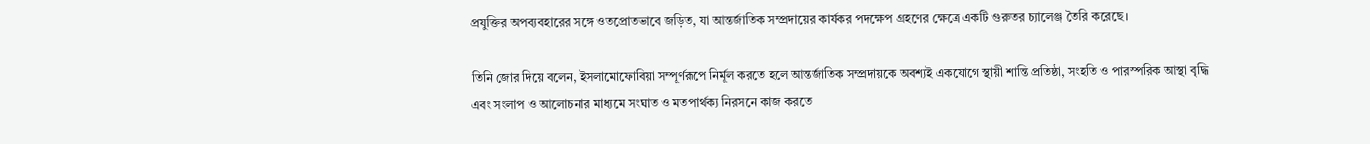প্রযুক্তির অপব্যবহারের সঙ্গে ওতপ্রোতভাবে জড়িত, যা আন্তর্জাতিক সম্প্রদায়ের কার্যকর পদক্ষেপ গ্রহণের ক্ষেত্রে একটি গুরুতর চ্যালেঞ্জ তৈরি করেছে।

তিনি জোর দিয়ে বলেন, ইসলামোফোবিয়া সম্পূর্ণরূপে নির্মূল করতে হলে আন্তর্জাতিক সম্প্রদায়কে অবশ্যই একযোগে স্থায়ী শান্তি প্রতিষ্ঠা, সংহতি ও পারস্পরিক আস্থা বৃদ্ধি এবং সংলাপ ও আলোচনার মাধ্যমে সংঘাত ও মতপার্থক্য নিরসনে কাজ করতে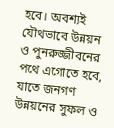হবে। অবশ্যই যৌথভাবে উন্নয়ন ও পুনরুজ্জীবনের পথে এগোতে হবে, যাতে জনগণ উন্নয়নের সুফল ও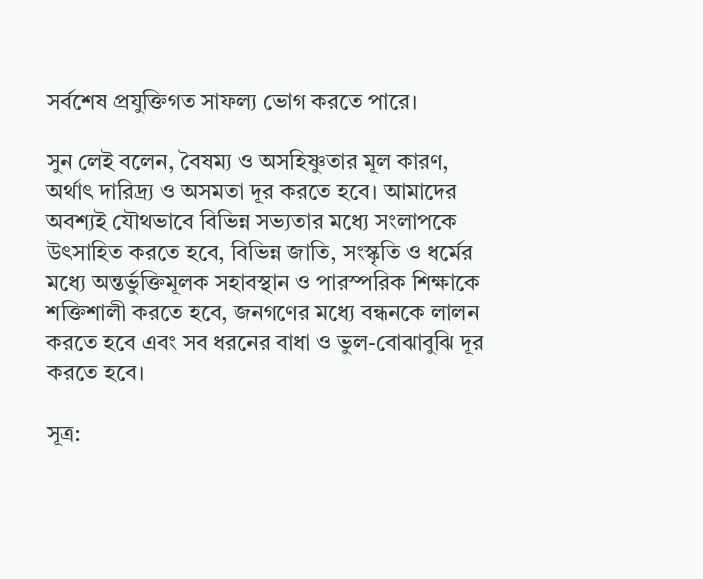সর্বশেষ প্রযুক্তিগত সাফল্য ভোগ করতে পারে।

সুন লেই বলেন, বৈষম্য ও অসহিষ্ণুতার মূল কারণ, অর্থাৎ দারিদ্র্য ও অসমতা দূর করতে হবে। আমাদের অবশ্যই যৌথভাবে বিভিন্ন সভ্যতার মধ্যে সংলাপকে উৎসাহিত করতে হবে, বিভিন্ন জাতি, সংস্কৃতি ও ধর্মের মধ্যে অন্তর্ভুক্তিমূলক সহাবস্থান ও পারস্পরিক শিক্ষাকে শক্তিশালী করতে হবে, জনগণের মধ্যে বন্ধনকে লালন করতে হবে এবং সব ধরনের বাধা ও ভুল-বোঝাবুঝি দূর করতে হবে।

সূত্র: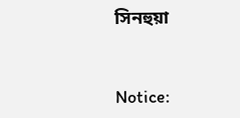সিনহুয়া


Notice: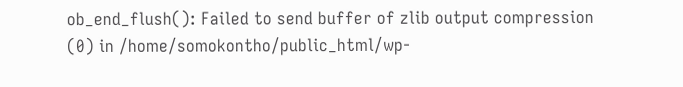ob_end_flush(): Failed to send buffer of zlib output compression (0) in /home/somokontho/public_html/wp-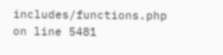includes/functions.php on line 5481